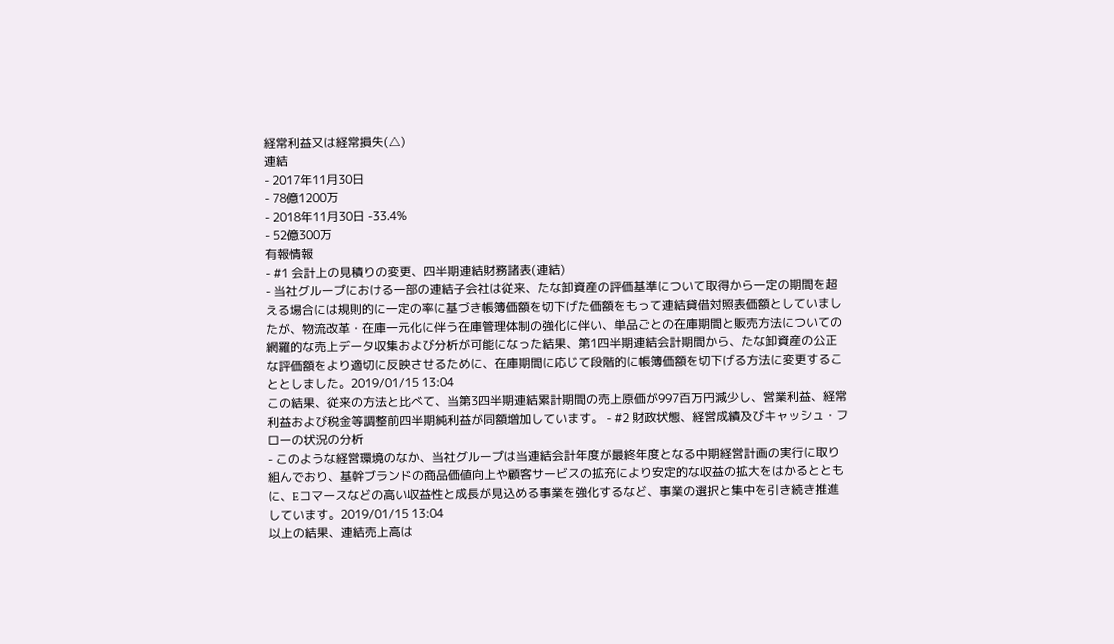経常利益又は経常損失(△)
連結
- 2017年11月30日
- 78億1200万
- 2018年11月30日 -33.4%
- 52億300万
有報情報
- #1 会計上の見積りの変更、四半期連結財務諸表(連結)
- 当社グループにおける一部の連結子会社は従来、たな卸資産の評価基準について取得から一定の期間を超える場合には規則的に一定の率に基づき帳簿価額を切下げた価額をもって連結貸借対照表価額としていましたが、物流改革・在庫一元化に伴う在庫管理体制の強化に伴い、単品ごとの在庫期間と販売方法についての網羅的な売上データ収集および分析が可能になった結果、第1四半期連結会計期間から、たな卸資産の公正な評価額をより適切に反映させるために、在庫期間に応じて段階的に帳簿価額を切下げる方法に変更することとしました。2019/01/15 13:04
この結果、従来の方法と比べて、当第3四半期連結累計期間の売上原価が997百万円減少し、営業利益、経常利益および税金等調整前四半期純利益が同額増加しています。 - #2 財政状態、経営成績及びキャッシュ・フローの状況の分析
- このような経営環境のなか、当社グループは当連結会計年度が最終年度となる中期経営計画の実行に取り組んでおり、基幹ブランドの商品価値向上や顧客サービスの拡充により安定的な収益の拡大をはかるとともに、Eコマースなどの高い収益性と成長が見込める事業を強化するなど、事業の選択と集中を引き続き推進しています。2019/01/15 13:04
以上の結果、連結売上高は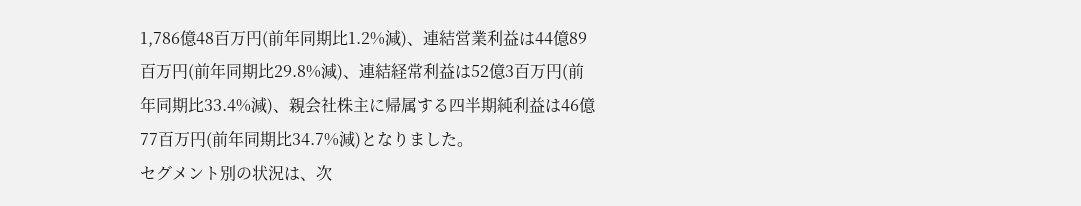1,786億48百万円(前年同期比1.2%減)、連結営業利益は44億89百万円(前年同期比29.8%減)、連結経常利益は52億3百万円(前年同期比33.4%減)、親会社株主に帰属する四半期純利益は46億77百万円(前年同期比34.7%減)となりました。
セグメント別の状況は、次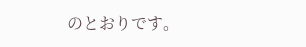のとおりです。